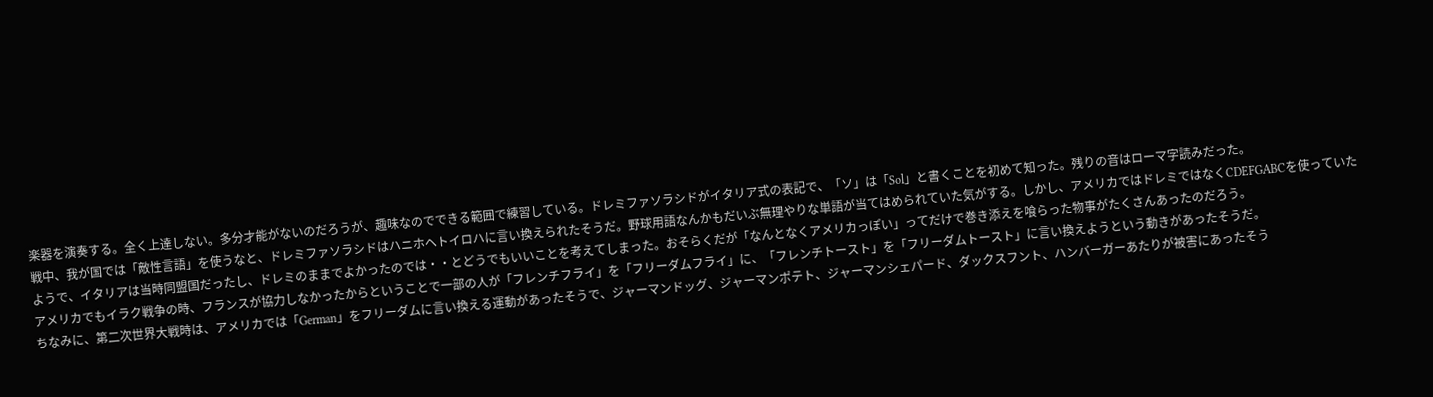楽器を演奏する。全く上達しない。多分才能がないのだろうが、趣味なのでできる範囲で練習している。ドレミファソラシドがイタリア式の表記で、「ソ」は「Sol」と書くことを初めて知った。残りの音はローマ字読みだった。
戦中、我が国では「敵性言語」を使うなと、ドレミファソラシドはハニホヘトイロハに言い換えられたそうだ。野球用語なんかもだいぶ無理やりな単語が当てはめられていた気がする。しかし、アメリカではドレミではなくCDEFGABCを使っていたようで、イタリアは当時同盟国だったし、ドレミのままでよかったのでは・・とどうでもいいことを考えてしまった。おそらくだが「なんとなくアメリカっぽい」ってだけで巻き添えを喰らった物事がたくさんあったのだろう。
アメリカでもイラク戦争の時、フランスが協力しなかったからということで一部の人が「フレンチフライ」を「フリーダムフライ」に、「フレンチトースト」を「フリーダムトースト」に言い換えようという動きがあったそうだ。
ちなみに、第二次世界大戦時は、アメリカでは「German」をフリーダムに言い換える運動があったそうで、ジャーマンドッグ、ジャーマンポテト、ジャーマンシェパード、ダックスフント、ハンバーガーあたりが被害にあったそう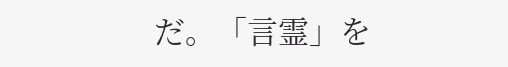だ。「言霊」を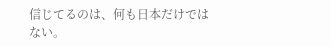信じてるのは、何も日本だけではない。